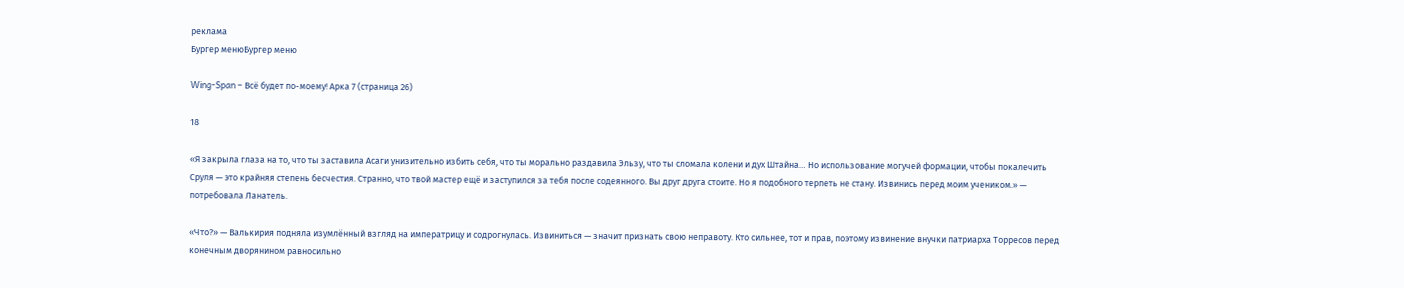реклама
Бургер менюБургер меню

Wing-Span – Всё будет по-моему! Арка 7 (страница 26)

18

«Я закрыла глаза на то, что ты заставила Асаги унизительно избить себя, что ты морально раздавила Эльзу, что ты сломала колени и дух Штайна… Но использование могучей формации, чтобы покалечить Сруля — это крайняя степень бесчестия. Странно, что твой мастер ещё и заступился за тебя после содеянного. Вы друг друга стоите. Но я подобного терпеть не стану. Извинись перед моим учеником.» — потребовала Ланатель.

«Что?» — Валькирия подняла изумлённый взгляд на императрицу и содрогнулась. Извиниться — значит признать свою неправоту. Кто сильнее, тот и прав, поэтому извинение внучки патриарха Торресов перед конечным дворянином равносильно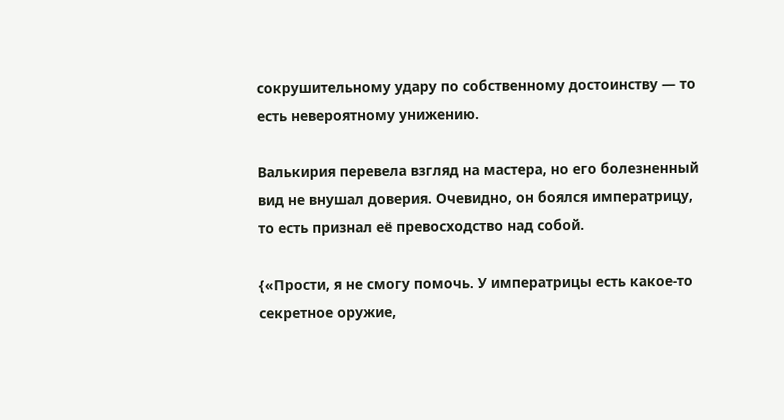сокрушительному удару по собственному достоинству — то есть невероятному унижению.

Валькирия перевела взгляд на мастера, но его болезненный вид не внушал доверия. Очевидно, он боялся императрицу, то есть признал её превосходство над собой.

{«Прости, я не смогу помочь. У императрицы есть какое-то секретное оружие,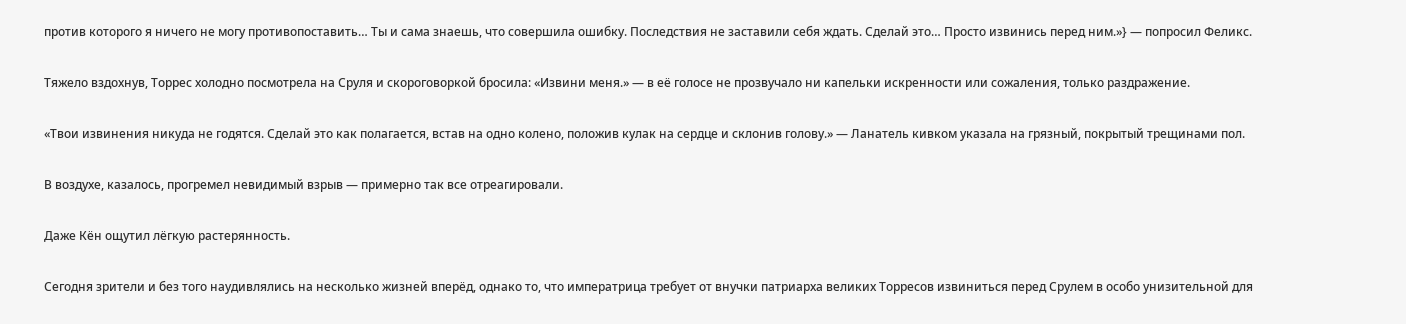против которого я ничего не могу противопоставить… Ты и сама знаешь, что совершила ошибку. Последствия не заставили себя ждать. Сделай это… Просто извинись перед ним.»} — попросил Феликс.

Тяжело вздохнув, Торрес холодно посмотрела на Сруля и скороговоркой бросила: «Извини меня.» — в её голосе не прозвучало ни капельки искренности или сожаления, только раздражение.

«Твои извинения никуда не годятся. Сделай это как полагается, встав на одно колено, положив кулак на сердце и склонив голову.» — Ланатель кивком указала на грязный, покрытый трещинами пол.

В воздухе, казалось, прогремел невидимый взрыв — примерно так все отреагировали.

Даже Кён ощутил лёгкую растерянность.

Сегодня зрители и без того наудивлялись на несколько жизней вперёд, однако то, что императрица требует от внучки патриарха великих Торресов извиниться перед Срулем в особо унизительной для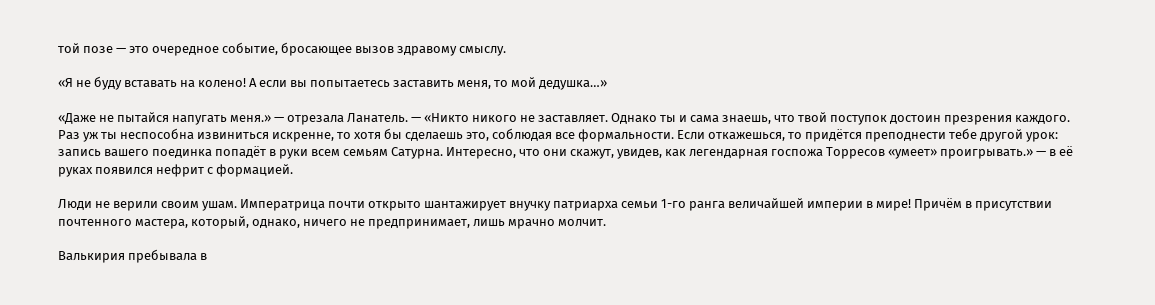той позе — это очередное событие, бросающее вызов здравому смыслу.

«Я не буду вставать на колено! А если вы попытаетесь заставить меня, то мой дедушка…»

«Даже не пытайся напугать меня.» — отрезала Ланатель. — «Никто никого не заставляет. Однако ты и сама знаешь, что твой поступок достоин презрения каждого. Раз уж ты неспособна извиниться искренне, то хотя бы сделаешь это, соблюдая все формальности. Если откажешься, то придётся преподнести тебе другой урок: запись вашего поединка попадёт в руки всем семьям Сатурна. Интересно, что они скажут, увидев, как легендарная госпожа Торресов «умеет» проигрывать.» — в её руках появился нефрит с формацией.

Люди не верили своим ушам. Императрица почти открыто шантажирует внучку патриарха семьи 1-го ранга величайшей империи в мире! Причём в присутствии почтенного мастера, который, однако, ничего не предпринимает, лишь мрачно молчит.

Валькирия пребывала в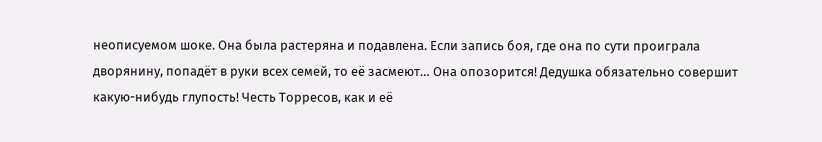неописуемом шоке. Она была растеряна и подавлена. Если запись боя, где она по сути проиграла дворянину, попадёт в руки всех семей, то её засмеют… Она опозорится! Дедушка обязательно совершит какую-нибудь глупость! Честь Торресов, как и её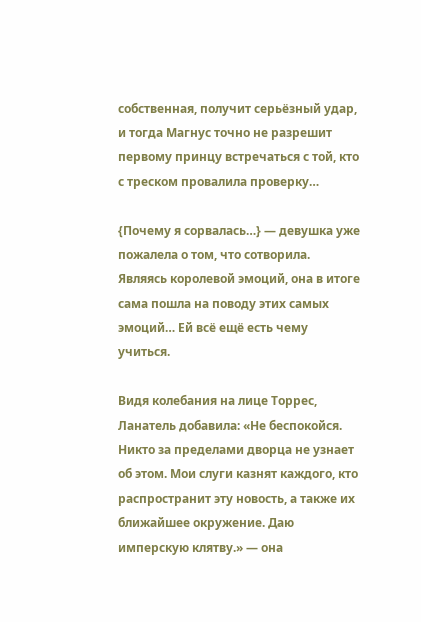собственная, получит серьёзный удар, и тогда Магнус точно не разрешит первому принцу встречаться с той, кто с треском провалила проверку…

{Почему я сорвалась…} — девушка уже пожалела о том, что сотворила. Являясь королевой эмоций, она в итоге сама пошла на поводу этих самых эмоций… Ей всё ещё есть чему учиться.

Видя колебания на лице Торрес, Ланатель добавила: «Не беспокойся. Никто за пределами дворца не узнает об этом. Мои слуги казнят каждого, кто распространит эту новость, а также их ближайшее окружение. Даю имперскую клятву.» — она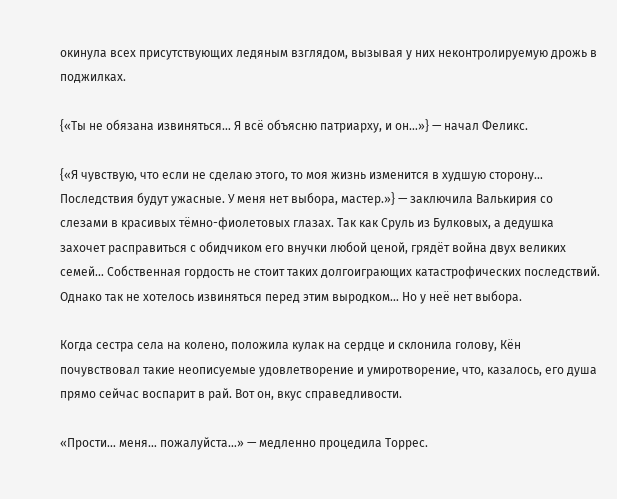окинула всех присутствующих ледяным взглядом, вызывая у них неконтролируемую дрожь в поджилках.

{«Ты не обязана извиняться… Я всё объясню патриарху, и он…»} — начал Феликс.

{«Я чувствую, что если не сделаю этого, то моя жизнь изменится в худшую сторону… Последствия будут ужасные. У меня нет выбора, мастер.»} — заключила Валькирия со слезами в красивых тёмно-фиолетовых глазах. Так как Сруль из Булковых, а дедушка захочет расправиться с обидчиком его внучки любой ценой, грядёт война двух великих семей… Собственная гордость не стоит таких долгоиграющих катастрофических последствий. Однако так не хотелось извиняться перед этим выродком… Но у неё нет выбора.

Когда сестра села на колено, положила кулак на сердце и склонила голову, Кён почувствовал такие неописуемые удовлетворение и умиротворение, что, казалось, его душа прямо сейчас воспарит в рай. Вот он, вкус справедливости.

«Прости… меня… пожалуйста…» — медленно процедила Торрес.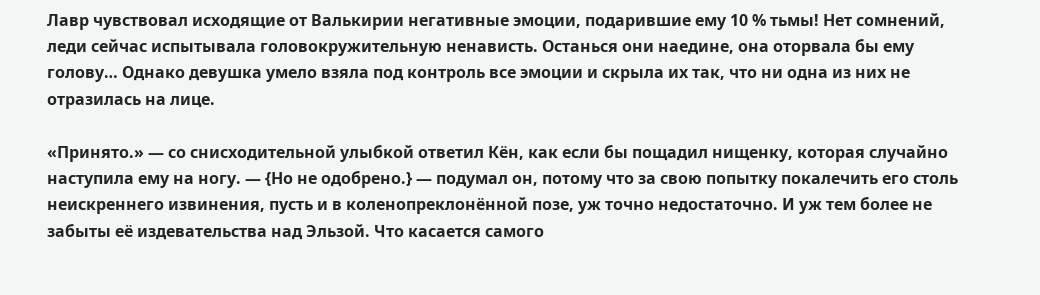Лавр чувствовал исходящие от Валькирии негативные эмоции, подарившие ему 10 % тьмы! Нет сомнений, леди сейчас испытывала головокружительную ненависть. Останься они наедине, она оторвала бы ему голову… Однако девушка умело взяла под контроль все эмоции и скрыла их так, что ни одна из них не отразилась на лице.

«Принято.» — со снисходительной улыбкой ответил Кён, как если бы пощадил нищенку, которая случайно наступила ему на ногу. — {Но не одобрено.} — подумал он, потому что за свою попытку покалечить его столь неискреннего извинения, пусть и в коленопреклонённой позе, уж точно недостаточно. И уж тем более не забыты её издевательства над Эльзой. Что касается самого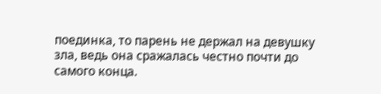поединка, то парень не держал на девушку зла, ведь она сражалась честно почти до самого конца.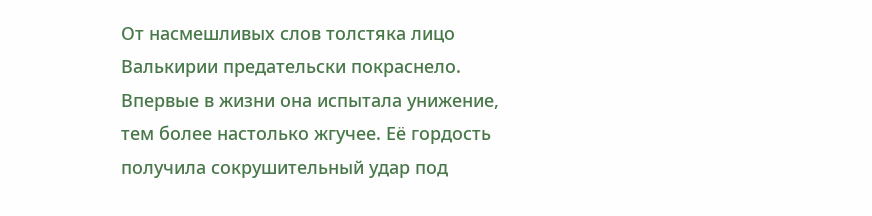От насмешливых слов толстяка лицо Валькирии предательски покраснело. Впервые в жизни она испытала унижение, тем более настолько жгучее. Её гордость получила сокрушительный удар под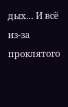дых… И всё из-за проклятого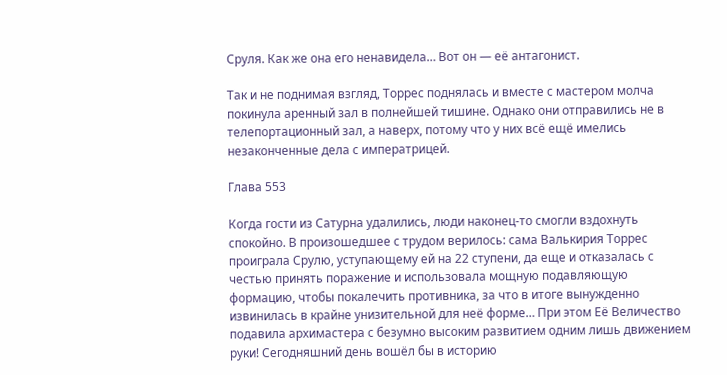Сруля. Как же она его ненавидела… Вот он — её антагонист.

Так и не поднимая взгляд, Торрес поднялась и вместе с мастером молча покинула аренный зал в полнейшей тишине. Однако они отправились не в телепортационный зал, а наверх, потому что у них всё ещё имелись незаконченные дела с императрицей.

Глава 553

Когда гости из Сатурна удалились, люди наконец-то смогли вздохнуть спокойно. В произошедшее с трудом верилось: сама Валькирия Торрес проиграла Срулю, уступающему ей на 22 ступени, да еще и отказалась с честью принять поражение и использовала мощную подавляющую формацию, чтобы покалечить противника, за что в итоге вынужденно извинилась в крайне унизительной для неё форме… При этом Её Величество подавила архимастера с безумно высоким развитием одним лишь движением руки! Сегодняшний день вошёл бы в историю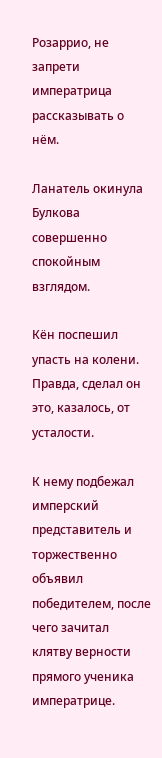Розаррио, не запрети императрица рассказывать о нём.

Ланатель окинула Булкова совершенно спокойным взглядом.

Кён поспешил упасть на колени. Правда, сделал он это, казалось, от усталости.

К нему подбежал имперский представитель и торжественно объявил победителем, после чего зачитал клятву верности прямого ученика императрице.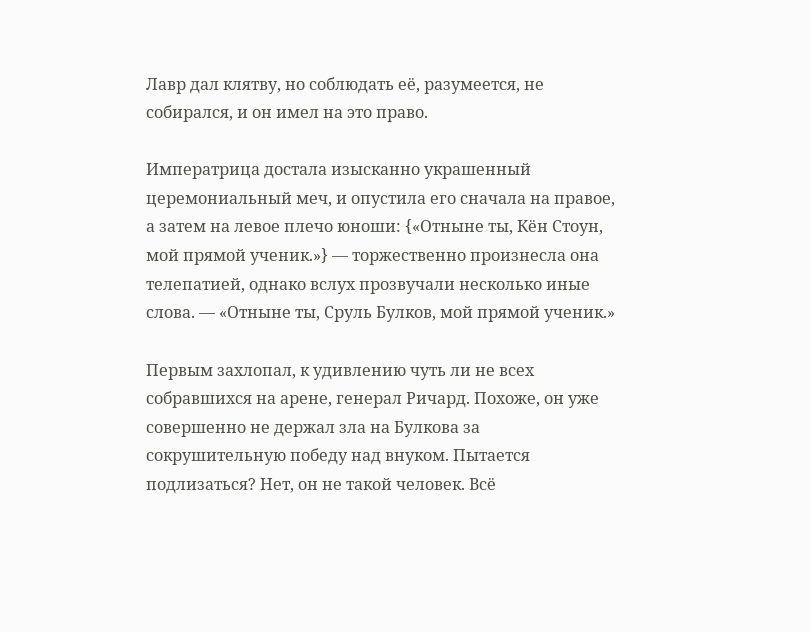Лавр дал клятву, но соблюдать её, разумеется, не собирался, и он имел на это право.

Императрица достала изысканно украшенный церемониальный меч, и опустила его сначала на правое, а затем на левое плечо юноши: {«Отныне ты, Кён Стоун, мой прямой ученик.»} — торжественно произнесла она телепатией, однако вслух прозвучали несколько иные слова. — «Отныне ты, Сруль Булков, мой прямой ученик.»

Первым захлопал, к удивлению чуть ли не всех собравшихся на арене, генерал Ричард. Похоже, он уже совершенно не держал зла на Булкова за сокрушительную победу над внуком. Пытается подлизаться? Нет, он не такой человек. Всё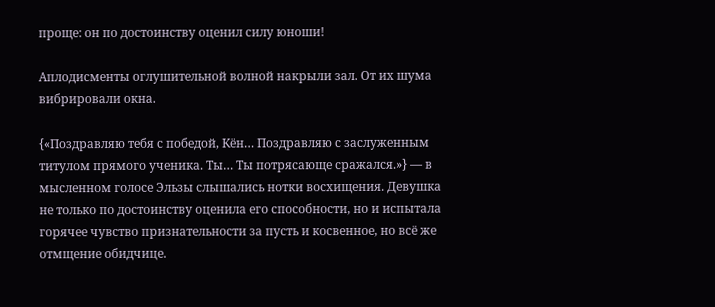проще: он по достоинству оценил силу юноши!

Аплодисменты оглушительной волной накрыли зал. От их шума вибрировали окна.

{«Поздравляю тебя с победой, Кён… Поздравляю с заслуженным титулом прямого ученика. Ты… Ты потрясающе сражался.»} — в мысленном голосе Эльзы слышались нотки восхищения. Девушка не только по достоинству оценила его способности, но и испытала горячее чувство признательности за пусть и косвенное, но всё же отмщение обидчице.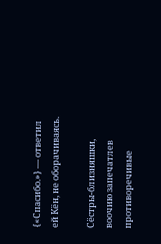{«Спасибо.»} — ответил ей Кён, не оборачиваясь.

Сёстры-близняшки, воочию запечатлев противоречивые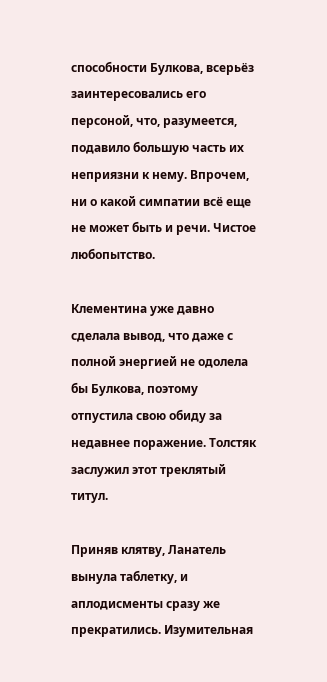способности Булкова, всерьёз заинтересовались его персоной, что, разумеется, подавило большую часть их неприязни к нему. Впрочем, ни о какой симпатии всё еще не может быть и речи. Чистое любопытство.

Клементина уже давно сделала вывод, что даже с полной энергией не одолела бы Булкова, поэтому отпустила свою обиду за недавнее поражение. Толстяк заслужил этот треклятый титул.

Приняв клятву, Ланатель вынула таблетку, и аплодисменты сразу же прекратились. Изумительная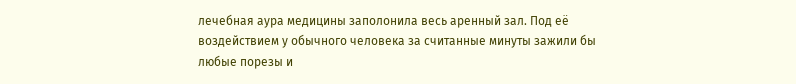лечебная аура медицины заполонила весь аренный зал. Под её воздействием у обычного человека за считанные минуты зажили бы любые порезы и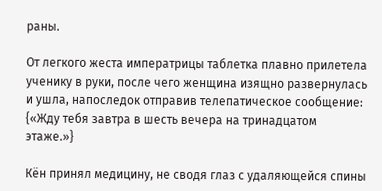раны.

От легкого жеста императрицы таблетка плавно прилетела ученику в руки, после чего женщина изящно развернулась и ушла, напоследок отправив телепатическое сообщение: {«Жду тебя завтра в шесть вечера на тринадцатом этаже.»}

Кён принял медицину, не сводя глаз с удаляющейся спины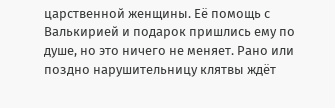царственной женщины. Её помощь с Валькирией и подарок пришлись ему по душе, но это ничего не меняет. Рано или поздно нарушительницу клятвы ждёт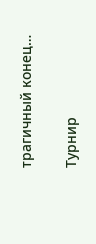трагичный конец…

Турнир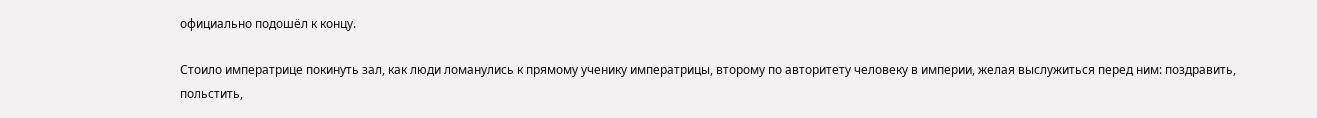официально подошёл к концу.

Стоило императрице покинуть зал, как люди ломанулись к прямому ученику императрицы, второму по авторитету человеку в империи, желая выслужиться перед ним: поздравить, польстить,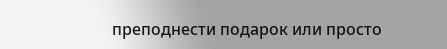преподнести подарок или просто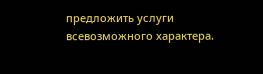предложить услуги всевозможного характера.